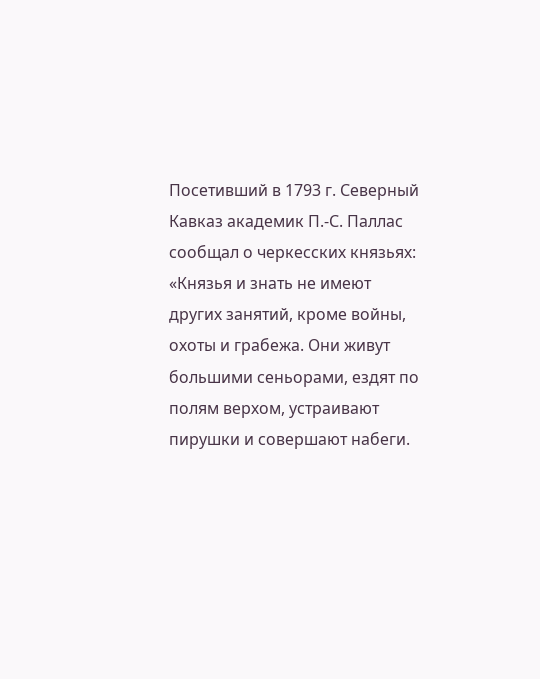Посетивший в 1793 г. Северный Кавказ академик П.-С. Паллас сообщал о черкесских князьях: «Князья и знать не имеют других занятий, кроме войны, охоты и грабежа. Они живут большими сеньорами, ездят по полям верхом, устраивают пирушки и совершают набеги.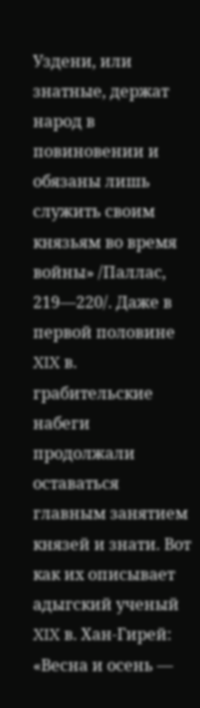Уздени, или знатные, держат народ в повиновении и обязаны лишь служить своим князьям во время войны» /Паллас, 219—220/. Даже в первой половине XIX в. грабительские набеги продолжали оставаться главным занятием князей и знати. Вот как их описывает адыгский ученый XIX в. Хан-Гирей: «Весна и осень —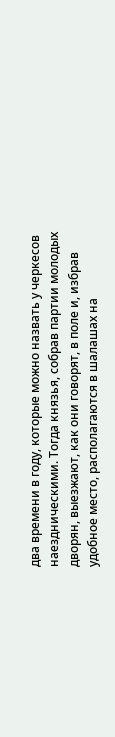два времени в году, которые можно назвать у черкесов наездническими. Тогда князья, собрав партии молодых дворян, выезжают, как они говорят, в поле и, избрав удобное место, располагаются в шалашах на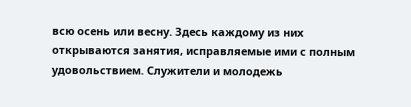всю осень или весну. Здесь каждому из них открываются занятия, исправляемые ими с полным удовольствием. Служители и молодежь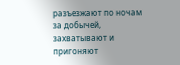разъезжают по ночам за добычей, захватывают и пригоняют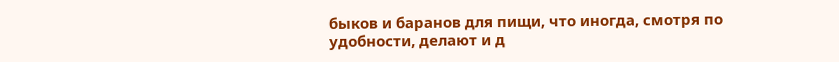быков и баранов для пищи, что иногда, смотря по удобности, делают и д